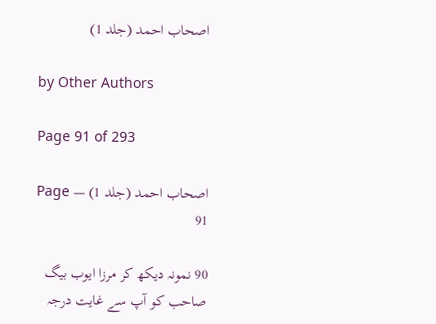اصحاب احمد (جلد 1)

by Other Authors

Page 91 of 293

اصحاب احمد (جلد 1) — Page 91

90 نمونہ دیکھ کر مرزا ایوب بیگ صاحب کو آپ سے غایت درجہ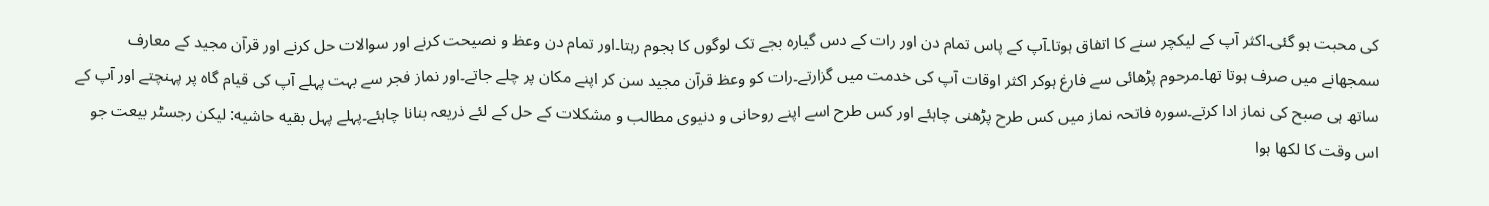کی محبت ہو گئی۔اکثر آپ کے لیکچر سنے کا اتفاق ہوتا۔آپ کے پاس تمام دن اور رات کے دس گیارہ بجے تک لوگوں کا ہجوم رہتا۔اور تمام دن وعظ و نصیحت کرنے اور سوالات حل کرنے اور قرآن مجید کے معارف سمجھانے میں صرف ہوتا تھا۔مرحوم پڑھائی سے فارغ ہوکر اکثر اوقات آپ کی خدمت میں گزارتے۔رات کو وعظ قرآن مجید سن کر اپنے مکان پر چلے جاتے۔اور نماز فجر سے بہت پہلے آپ کی قیام گاہ پر پہنچتے اور آپ کے ساتھ ہی صبح کی نماز ادا کرتے۔سورہ فاتحہ نماز میں کس طرح پڑھنی چاہئے اور کس طرح اسے اپنے روحانی و دنیوی مطالب و مشکلات کے حل کے لئے ذریعہ بنانا چاہئے۔پہلے پہل بقيه حاشیه: لیکن رجسٹر بیعت جو اس وقت کا لکھا ہوا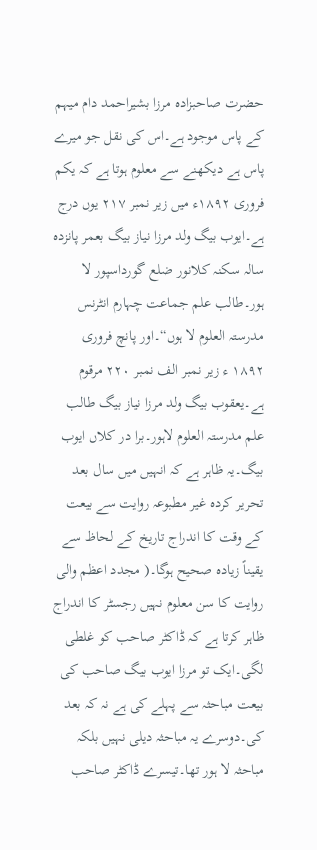حضرت صاحبزادہ مرزا بشیراحمد دام میہم کے پاس موجود ہے۔اس کی نقل جو میرے پاس ہے دیکھنے سے معلوم ہوتا ہے کہ یکم فروری ۱۸۹۲ء میں زیر نمبر ۲۱۷ یوں درج ہے۔ایوب بیگ ولد مرزا نیاز بیگ بعمر پانزده سالہ سکنہ کلانور ضلع گورداسپور لا ہور۔طالب علم جماعت چہارم انٹرنس مدرستہ العلوم لا ہوں“۔اور پانچ فروری ۱۸۹۲ ء زیر نمبر الف نمبر ۲۲۰ مرقوم ہے۔یعقوب بیگ ولد مرزا نیاز بیگ طالب علم مدرستہ العلوم لاہور۔برا در کلاں ایوب بیگ۔یہ ظاہر ہے کہ انہیں میں سال بعد تحریر کردہ غیر مطبوعہ روایت سے بیعت کے وقت کا اندراج تاریخ کے لحاظ سے یقیناً زیادہ صحیح ہوگا۔( مجدد اعظم والی روایت کا سن معلوم نہیں رجسٹر کا اندراج ظاہر کرتا ہے کہ ڈاکٹر صاحب کو غلطی لگی۔ایک تو مرزا ایوب بیگ صاحب کی بیعت مباحثہ سے پہلے کی ہے نہ کہ بعد کی۔دوسرے یہ مباحثہ دیلی نہیں بلکہ مباحثہ لا ہور تھا۔تیسرے ڈاکٹر صاحب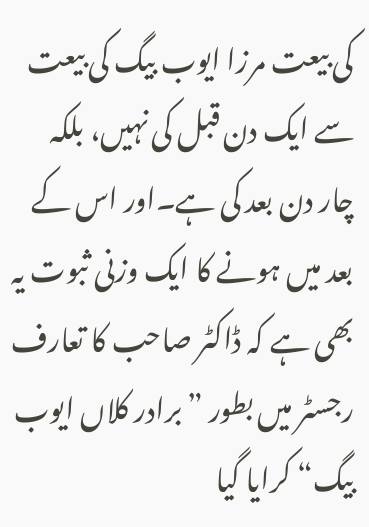کی بیعت مرزا ایوب بیگ کی بیعت سے ایک دن قبل کی نہیں، بلکہ چار دن بعد کی ہے۔اور اس کے بعد میں ہونے کا ایک وزنی ثبوت یہ بھی ہے کہ ڈاکٹر صاحب کا تعارف رجسٹر میں بطور ” برادر کلاں ایوب بیگ“ کرایا گیا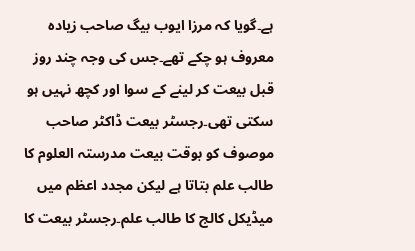ہے۔گویا کہ مرزا ایوب بیگ صاحب زیادہ معروف ہو چکے تھے۔جس کی وجہ چند روز قبل بیعت کر لینے کے سوا اور کچھ نہیں ہو سکتی تھی۔رجسٹر بیعت ڈاکٹر صاحب موصوف کو بوقت بیعت مدرستہ العلوم کا طالب علم بتاتا ہے لیکن مجدد اعظم میں میڈیکل کالج کا طالب علم۔رجسٹر بیعت کا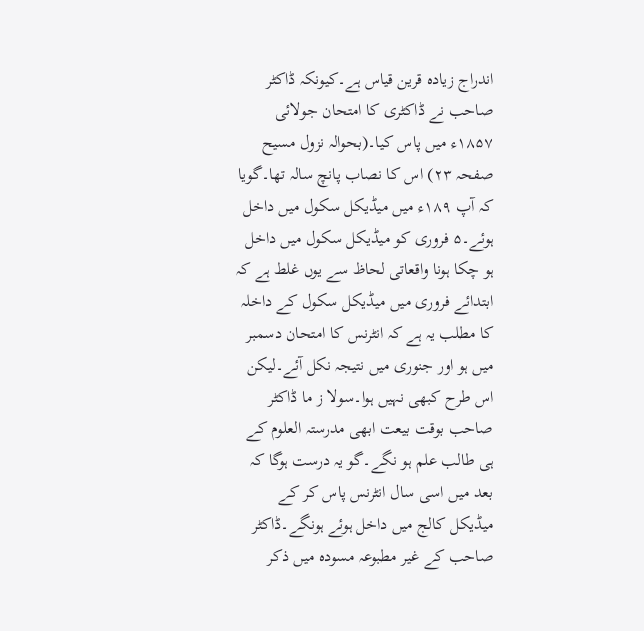اندراج زیادہ قرین قیاس ہے۔کیونکہ ڈاکٹر صاحب نے ڈاکٹری کا امتحان جولائی ۱۸۵۷ء میں پاس کیا۔(بحوالہ نزول مسیح صفحہ ۲۳) اس کا نصاب پانچ سالہ تھا۔گویا کہ آپ ۱۸۹ء میں میڈیکل سکول میں داخل ہوئے۔۵ فروری کو میڈیکل سکول میں داخل ہو چکا ہونا واقعاتی لحاظ سے یوں غلط ہے کہ ابتدائے فروری میں میڈیکل سکول کے داخلہ کا مطلب یہ ہے کہ انٹرنس کا امتحان دسمبر میں ہو اور جنوری میں نتیجہ نکل آئے۔لیکن اس طرح کبھی نہیں ہوا۔سولا ز ما ڈاکٹر صاحب بوقت بیعت ابھی مدرستہ العلوم کے ہی طالب علم ہو نگے۔گو یہ درست ہوگا کہ بعد میں اسی سال انٹرنس پاس کر کے میڈیکل کالج میں داخل ہوئے ہونگے۔ڈاکٹر صاحب کے غیر مطبوعہ مسودہ میں ذکر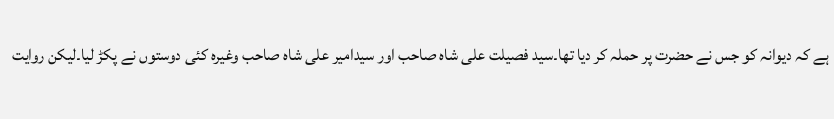ہے کہ دیوانہ کو جس نے حضرت پر حملہ کر دیا تھا۔سید فصیلت علی شاہ صاحب اور سیدامیر علی شاہ صاحب وغیرہ کئی دوستوں نے پکڑ لیا۔لیکن روایت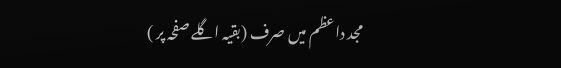مجد داعظم میں صرف (بقیہ اگلے صفحہ پر )